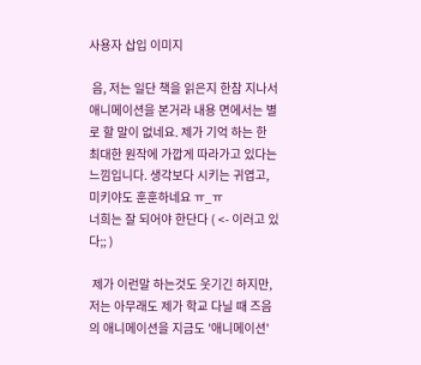사용자 삽입 이미지

 음, 저는 일단 책을 읽은지 한참 지나서 애니메이션을 본거라 내용 면에서는 별로 할 말이 없네요. 제가 기억 하는 한 최대한 원작에 가깝게 따라가고 있다는 느낌입니다. 생각보다 시키는 귀엽고, 미키야도 훈훈하네요 ㅠ_ㅠ
너희는 잘 되어야 한단다 ( <- 이러고 있다;; )

 제가 이런말 하는것도 웃기긴 하지만, 저는 아무래도 제가 학교 다닐 때 즈음의 애니메이션을 지금도 '애니메이션'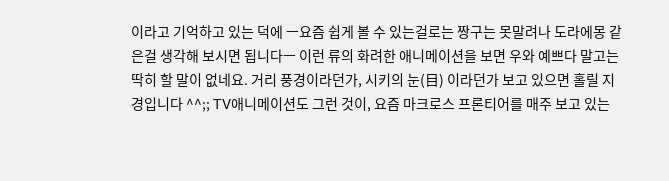이라고 기억하고 있는 덕에 ㅡ요즘 쉽게 볼 수 있는걸로는 짱구는 못말려나 도라에몽 같은걸 생각해 보시면 됩니다ㅡ 이런 류의 화려한 애니메이션을 보면 우와 예쁘다 말고는 딱히 할 말이 없네요. 거리 풍경이라던가, 시키의 눈(目) 이라던가 보고 있으면 홀릴 지경입니다 ^^;; TV애니메이션도 그런 것이, 요즘 마크로스 프론티어를 매주 보고 있는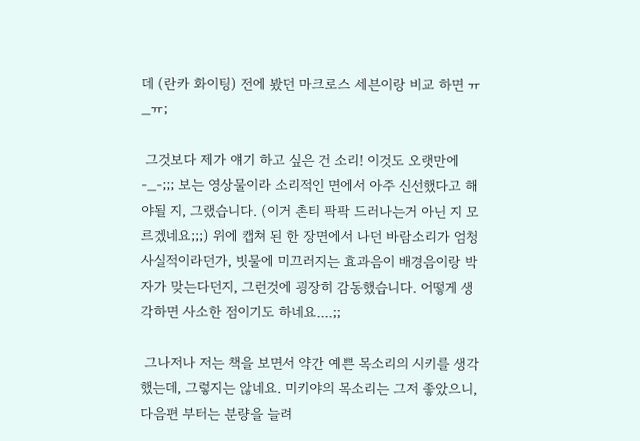데 (란카 화이팅) 전에 봤던 마크로스 세븐이랑 비교 하면 ㅠ_ㅠ;

 그것보다 제가 얘기 하고 싶은 건 소리! 이것도 오랫만에 -_-;;; 보는 영상물이라 소리적인 면에서 아주 신선했다고 해야될 지, 그랬습니다. (이거 촌티 팍팍 드러나는거 아닌 지 모르겠네요;;;) 위에 캡쳐 된 한 장면에서 나던 바람소리가 엄청 사실적이라던가, 빗물에 미끄러지는 효과음이 배경음이랑 박자가 맞는다던지, 그런것에 굉장히 감동했습니다. 어떻게 생각하면 사소한 점이기도 하네요....;;

 그나저나 저는 책을 보면서 약간 예쁜 목소리의 시키를 생각했는데, 그렇지는 않네요. 미키야의 목소리는 그저 좋았으니, 다음편 부터는 분량을 늘려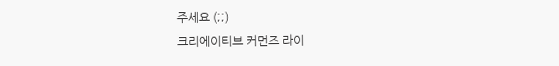주세요 (;;)
크리에이티브 커먼즈 라이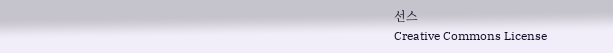선스
Creative Commons License